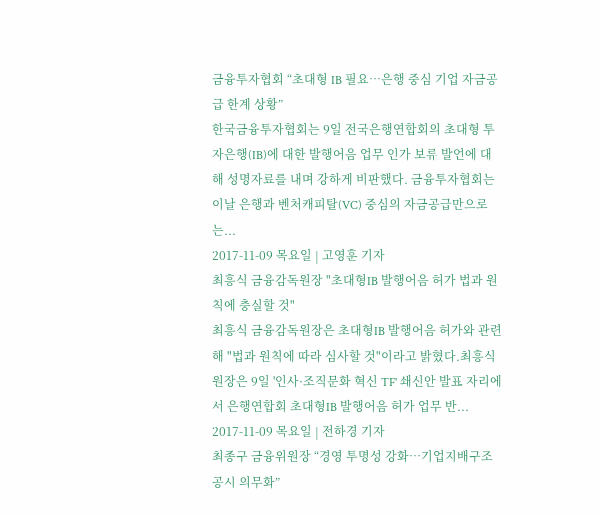금융투자협회 “초대형 IB 필요…은행 중심 기업 자금공급 한계 상황”
한국금융투자협회는 9일 전국은행연합회의 초대형 투자은행(IB)에 대한 발행어음 업무 인가 보류 발언에 대해 성명자료를 내며 강하게 비판했다. 금융투자협회는 이날 은행과 벤처캐피탈(VC) 중심의 자금공급만으로는...
2017-11-09 목요일 | 고영훈 기자
최흥식 금융감독원장 "초대형IB 발행어음 허가 법과 원칙에 충실할 것"
최흥식 금융감독원장은 초대형IB 발행어음 허가와 관련해 "법과 원칙에 따라 심사할 것"이라고 밝혔다.최흥식 원장은 9일 '인사·조직문화 혁신 TF' 쇄신안 발표 자리에서 은행연합회 초대형IB 발행어음 허가 업무 반...
2017-11-09 목요일 | 전하경 기자
최종구 금융위원장 “경영 투명성 강화…기업지배구조 공시 의무화”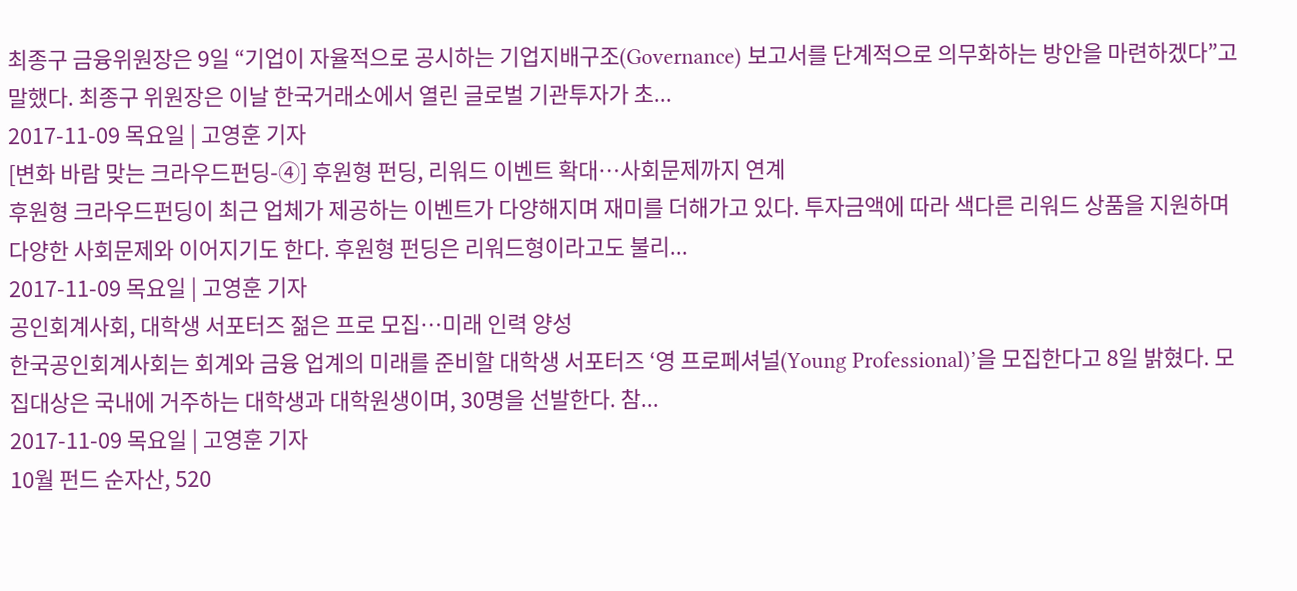최종구 금융위원장은 9일 “기업이 자율적으로 공시하는 기업지배구조(Governance) 보고서를 단계적으로 의무화하는 방안을 마련하겠다”고 말했다. 최종구 위원장은 이날 한국거래소에서 열린 글로벌 기관투자가 초...
2017-11-09 목요일 | 고영훈 기자
[변화 바람 맞는 크라우드펀딩-④] 후원형 펀딩, 리워드 이벤트 확대…사회문제까지 연계
후원형 크라우드펀딩이 최근 업체가 제공하는 이벤트가 다양해지며 재미를 더해가고 있다. 투자금액에 따라 색다른 리워드 상품을 지원하며 다양한 사회문제와 이어지기도 한다. 후원형 펀딩은 리워드형이라고도 불리...
2017-11-09 목요일 | 고영훈 기자
공인회계사회, 대학생 서포터즈 젊은 프로 모집…미래 인력 양성
한국공인회계사회는 회계와 금융 업계의 미래를 준비할 대학생 서포터즈 ‘영 프로페셔널(Young Professional)’을 모집한다고 8일 밝혔다. 모집대상은 국내에 거주하는 대학생과 대학원생이며, 30명을 선발한다. 참...
2017-11-09 목요일 | 고영훈 기자
10월 펀드 순자산, 520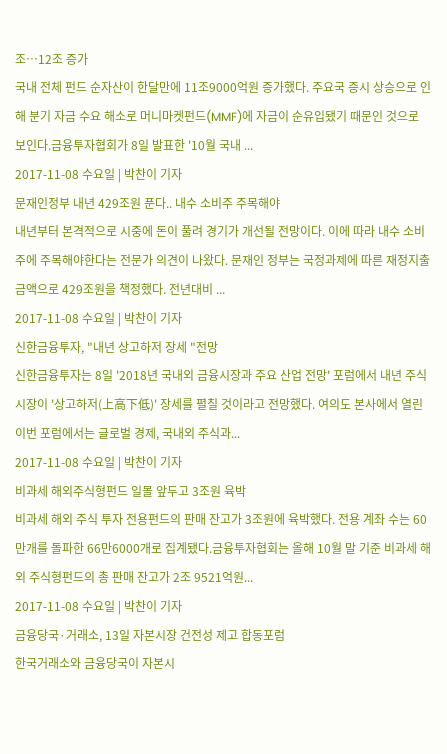조…12조 증가
국내 전체 펀드 순자산이 한달만에 11조9000억원 증가했다. 주요국 증시 상승으로 인해 분기 자금 수요 해소로 머니마켓펀드(MMF)에 자금이 순유입됐기 때문인 것으로 보인다.금융투자협회가 8일 발표한 '10월 국내 ...
2017-11-08 수요일 | 박찬이 기자
문재인정부 내년 429조원 푼다.. 내수 소비주 주목해야
내년부터 본격적으로 시중에 돈이 풀려 경기가 개선될 전망이다. 이에 따라 내수 소비주에 주목해야한다는 전문가 의견이 나왔다. 문재인 정부는 국정과제에 따른 재정지출금액으로 429조원을 책정했다. 전년대비 ...
2017-11-08 수요일 | 박찬이 기자
신한금융투자, "내년 상고하저 장세 "전망
신한금융투자는 8일 '2018년 국내외 금융시장과 주요 산업 전망' 포럼에서 내년 주식시장이 '상고하저(上高下低)' 장세를 펼칠 것이라고 전망했다. 여의도 본사에서 열린 이번 포럼에서는 글로벌 경제, 국내외 주식과...
2017-11-08 수요일 | 박찬이 기자
비과세 해외주식형펀드 일몰 앞두고 3조원 육박
비과세 해외 주식 투자 전용펀드의 판매 잔고가 3조원에 육박했다. 전용 계좌 수는 60만개를 돌파한 66만6000개로 집계됐다.금융투자협회는 올해 10월 말 기준 비과세 해외 주식형펀드의 총 판매 잔고가 2조 9521억원...
2017-11-08 수요일 | 박찬이 기자
금융당국·거래소, 13일 자본시장 건전성 제고 합동포럼
한국거래소와 금융당국이 자본시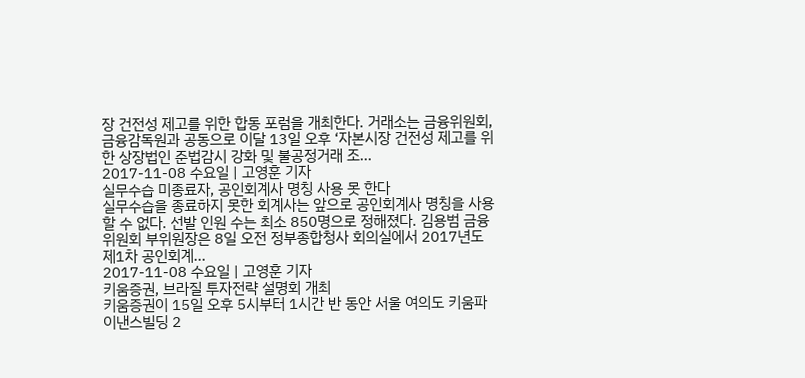장 건전성 제고를 위한 합동 포럼을 개최한다. 거래소는 금융위원회, 금융감독원과 공동으로 이달 13일 오후 ‘자본시장 건전성 제고를 위한 상장법인 준법감시 강화 및 불공정거래 조...
2017-11-08 수요일 | 고영훈 기자
실무수습 미종료자, 공인회계사 명칭 사용 못 한다
실무수습을 종료하지 못한 회계사는 앞으로 공인회계사 명칭을 사용할 수 없다. 선발 인원 수는 최소 850명으로 정해졌다. 김용범 금융위원회 부위원장은 8일 오전 정부종합청사 회의실에서 2017년도 제1차 공인회계...
2017-11-08 수요일 | 고영훈 기자
키움증권, 브라질 투자전략 설명회 개최
키움증권이 15일 오후 5시부터 1시간 반 동안 서울 여의도 키움파이낸스빌딩 2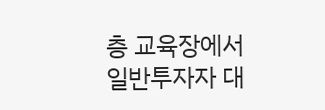층 교육장에서 일반투자자 대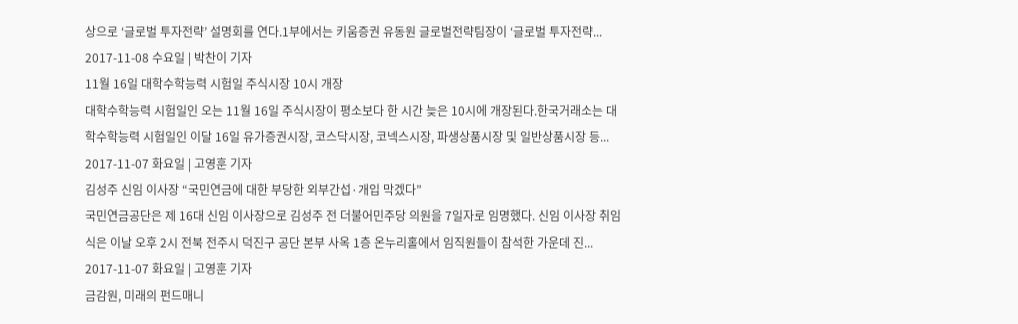상으로 ‘글로벌 투자전략’ 설명회를 연다.1부에서는 키움증권 유동원 글로벌전략팀장이 ‘글로벌 투자전략...
2017-11-08 수요일 | 박찬이 기자
11월 16일 대학수학능력 시험일 주식시장 10시 개장
대학수학능력 시험일인 오는 11월 16일 주식시장이 평소보다 한 시간 늦은 10시에 개장된다.한국거래소는 대학수학능력 시험일인 이달 16일 유가증권시장, 코스닥시장, 코넥스시장, 파생상품시장 및 일반상품시장 등...
2017-11-07 화요일 | 고영훈 기자
김성주 신임 이사장 “국민연금에 대한 부당한 외부간섭·개입 막겠다”
국민연금공단은 제 16대 신임 이사장으로 김성주 전 더불어민주당 의원을 7일자로 임명했다. 신임 이사장 취임식은 이날 오후 2시 전북 전주시 덕진구 공단 본부 사옥 1층 온누리홀에서 임직원들이 참석한 가운데 진...
2017-11-07 화요일 | 고영훈 기자
금감원, 미래의 펀드매니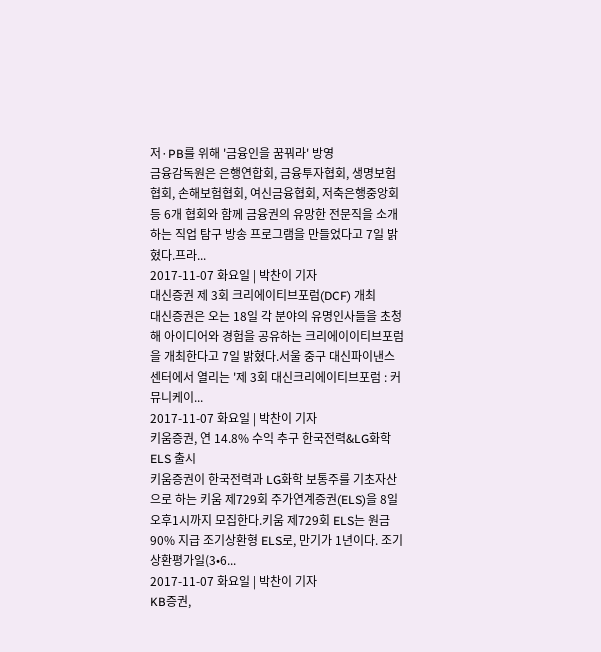저·PB를 위해 '금융인을 꿈꿔라' 방영
금융감독원은 은행연합회, 금융투자협회, 생명보험협회, 손해보험협회, 여신금융협회, 저축은행중앙회 등 6개 협회와 함께 금융권의 유망한 전문직을 소개하는 직업 탐구 방송 프로그램을 만들었다고 7일 밝혔다.프라...
2017-11-07 화요일 | 박찬이 기자
대신증권 제 3회 크리에이티브포럼(DCF) 개최
대신증권은 오는 18일 각 분야의 유명인사들을 초청해 아이디어와 경험을 공유하는 크리에이이티브포럼을 개최한다고 7일 밝혔다.서울 중구 대신파이낸스센터에서 열리는 '제 3회 대신크리에이티브포럼 : 커뮤니케이...
2017-11-07 화요일 | 박찬이 기자
키움증권, 연 14.8% 수익 추구 한국전력&LG화학 ELS 출시
키움증권이 한국전력과 LG화학 보통주를 기초자산으로 하는 키움 제729회 주가연계증권(ELS)을 8일 오후1시까지 모집한다.키움 제729회 ELS는 원금 90% 지급 조기상환형 ELS로, 만기가 1년이다. 조기상환평가일(3•6...
2017-11-07 화요일 | 박찬이 기자
KB증권,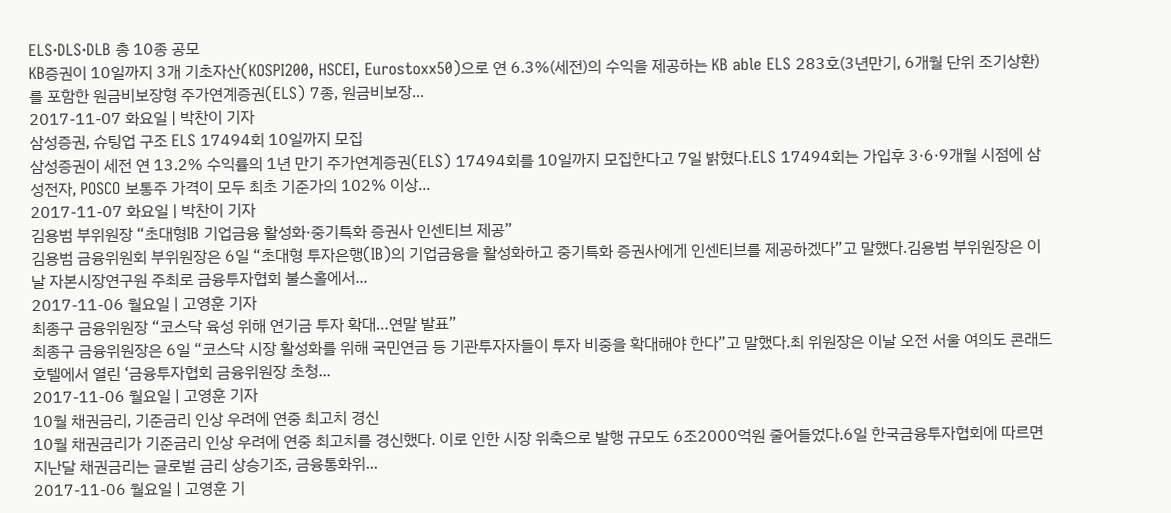ELS·DLS·DLB 총 10종 공모
KB증권이 10일까지 3개 기초자산(KOSPI200, HSCEI, Eurostoxx50)으로 연 6.3%(세전)의 수익을 제공하는 KB able ELS 283호(3년만기, 6개월 단위 조기상환)를 포함한 원금비보장형 주가연계증권(ELS) 7종, 원금비보장...
2017-11-07 화요일 | 박찬이 기자
삼성증권, 슈팅업 구조 ELS 17494회 10일까지 모집
삼성증권이 세전 연 13.2% 수익률의 1년 만기 주가연계증권(ELS) 17494회를 10일까지 모집한다고 7일 밝혔다.ELS 17494회는 가입후 3·6·9개월 시점에 삼성전자, POSCO 보통주 가격이 모두 최초 기준가의 102% 이상...
2017-11-07 화요일 | 박찬이 기자
김용범 부위원장 “초대형IB 기업금융 활성화·중기특화 증권사 인센티브 제공”
김용범 금융위원회 부위원장은 6일 “초대형 투자은행(IB)의 기업금융을 활성화하고 중기특화 증권사에게 인센티브를 제공하겠다”고 말했다.김용범 부위원장은 이날 자본시장연구원 주최로 금융투자협회 불스홀에서...
2017-11-06 월요일 | 고영훈 기자
최종구 금융위원장 “코스닥 육성 위해 연기금 투자 확대…연말 발표”
최종구 금융위원장은 6일 “코스닥 시장 활성화를 위해 국민연금 등 기관투자자들이 투자 비중을 확대해야 한다”고 말했다.최 위원장은 이날 오전 서울 여의도 콘래드호텔에서 열린 ‘금융투자협회 금융위원장 초청...
2017-11-06 월요일 | 고영훈 기자
10월 채권금리, 기준금리 인상 우려에 연중 최고치 경신
10월 채권금리가 기준금리 인상 우려에 연중 최고치를 경신했다. 이로 인한 시장 위축으로 발행 규모도 6조2000억원 줄어들었다.6일 한국금융투자협회에 따르면 지난달 채권금리는 글로벌 금리 상승기조, 금융통화위...
2017-11-06 월요일 | 고영훈 기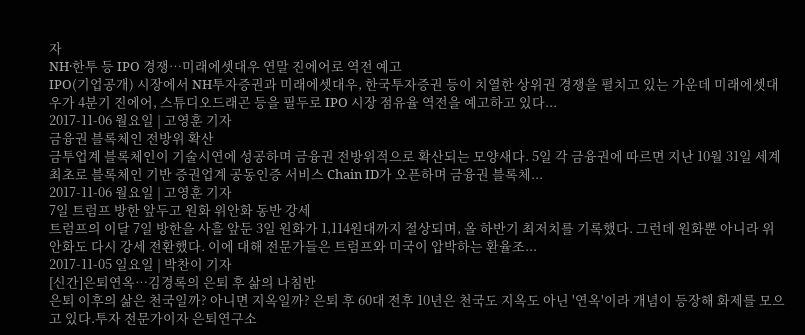자
NH·한투 등 IPO 경쟁…미래에셋대우 연말 진에어로 역전 예고
IPO(기업공개) 시장에서 NH투자증권과 미래에셋대우, 한국투자증권 등이 치열한 상위권 경쟁을 펼치고 있는 가운데 미래에셋대우가 4분기 진에어, 스튜디오드래곤 등을 필두로 IPO 시장 점유율 역전을 예고하고 있다...
2017-11-06 월요일 | 고영훈 기자
금융권 블록체인 전방위 확산
금투업계 블록체인이 기술시연에 성공하며 금융권 전방위적으로 확산되는 모양새다. 5일 각 금융권에 따르면 지난 10월 31일 세계 최초로 블록체인 기반 증권업계 공동인증 서비스 Chain ID가 오픈하며 금융권 블록체...
2017-11-06 월요일 | 고영훈 기자
7일 트럼프 방한 앞두고 원화 위안화 동반 강세
트럼프의 이달 7일 방한을 사흘 앞둔 3일 원화가 1,114원대까지 절상되며, 올 하반기 최저치를 기록했다. 그런데 원화뿐 아니라 위안화도 다시 강세 전환했다. 이에 대해 전문가들은 트럼프와 미국이 압박하는 환율조...
2017-11-05 일요일 | 박찬이 기자
[신간]은퇴연옥…김경록의 은퇴 후 삶의 나침반
은퇴 이후의 삶은 천국일까? 아니면 지옥일까? 은퇴 후 60대 전후 10년은 천국도 지옥도 아닌 '연옥'이라 개념이 등장해 화제를 모으고 있다.투자 전문가이자 은퇴연구소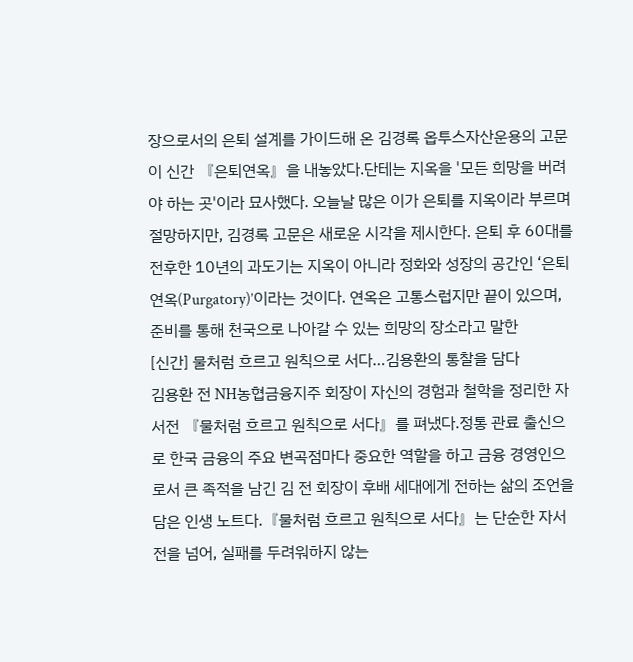장으로서의 은퇴 설계를 가이드해 온 김경록 옵투스자산운용의 고문이 신간 『은퇴연옥』을 내놓았다.단테는 지옥을 '모든 희망을 버려야 하는 곳'이라 묘사했다. 오늘날 많은 이가 은퇴를 지옥이라 부르며 절망하지만, 김경록 고문은 새로운 시각을 제시한다. 은퇴 후 60대를 전후한 10년의 과도기는 지옥이 아니라 정화와 성장의 공간인 ‘은퇴연옥(Purgatory)’이라는 것이다. 연옥은 고통스럽지만 끝이 있으며, 준비를 통해 천국으로 나아갈 수 있는 희망의 장소라고 말한
[신간] 물처럼 흐르고 원칙으로 서다…김용환의 통찰을 담다
김용환 전 NH농협금융지주 회장이 자신의 경험과 철학을 정리한 자서전 『물처럼 흐르고 원칙으로 서다』를 펴냈다.정통 관료 출신으로 한국 금융의 주요 변곡점마다 중요한 역할을 하고 금융 경영인으로서 큰 족적을 남긴 김 전 회장이 후배 세대에게 전하는 삶의 조언을 담은 인생 노트다.『물처럼 흐르고 원칙으로 서다』는 단순한 자서전을 넘어, 실패를 두려워하지 않는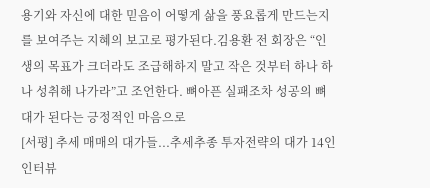용기와 자신에 대한 믿음이 어떻게 삶을 풍요롭게 만드는지를 보여주는 지혜의 보고로 평가된다.김용환 전 회장은 “인생의 목표가 크더라도 조급해하지 말고 작은 것부터 하나 하나 성취해 나가라”고 조언한다. 뼈아픈 실패조차 성공의 뼈대가 된다는 긍정적인 마음으로
[서평] 추세 매매의 대가들...추세추종 투자전략의 대가 14인 인터뷰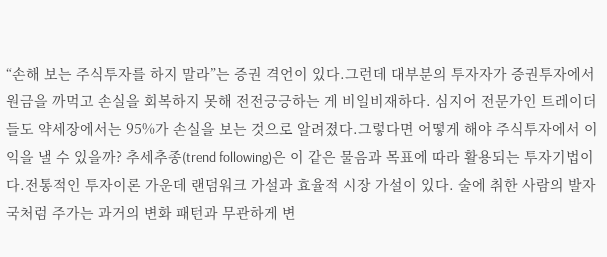“손해 보는 주식투자를 하지 말라”는 증권 격언이 있다.그런데 대부분의 투자자가 증권투자에서 원금을 까먹고 손실을 회복하지 못해 전전긍긍하는 게 비일비재하다. 심지어 전문가인 트레이더들도 약세장에서는 95%가 손실을 보는 것으로 알려졌다.그렇다면 어떻게 해야 주식투자에서 이익을 낼 수 있을까? 추세추종(trend following)은 이 같은 물음과 목표에 따라 활용되는 투자기법이다.전통적인 투자이론 가운데 랜덤워크 가설과 효율적 시장 가설이 있다. 술에 취한 사람의 발자국처럼 주가는 과거의 변화 패턴과 무관하게 변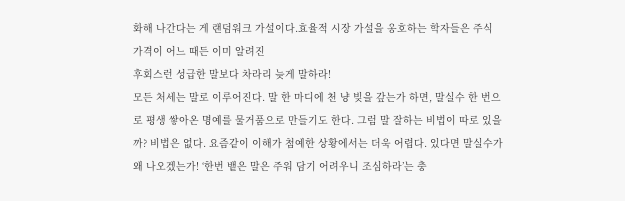화해 나간다는 게 랜덤워크 가설이다.효율적 시장 가설을 옹호하는 학자들은 주식 가격이 어느 때든 이미 알려진
후회스런 성급한 말보다 차라리 늦게 말하라!
모든 처세는 말로 이루어진다. 말 한 마디에 천 냥 빚을 갚는가 하면, 말실수 한 번으로 평생 쌓아온 명예를 물거품으로 만들기도 한다. 그럼 말 잘하는 비법이 따로 있을까? 비법은 없다. 요즘같이 이해가 첨예한 상황에서는 더욱 어렵다. 있다면 말실수가 왜 나오겠는가! ‘한번 뱉은 말은 주워 담기 어려우니 조심하라’는 충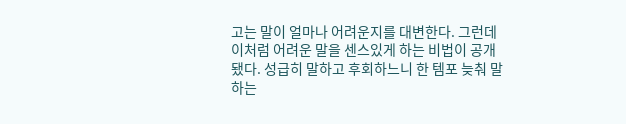고는 말이 얼마나 어려운지를 대변한다. 그런데 이처럼 어려운 말을 센스있게 하는 비법이 공개됐다. 성급히 말하고 후회하느니 한 템포 늦춰 말하는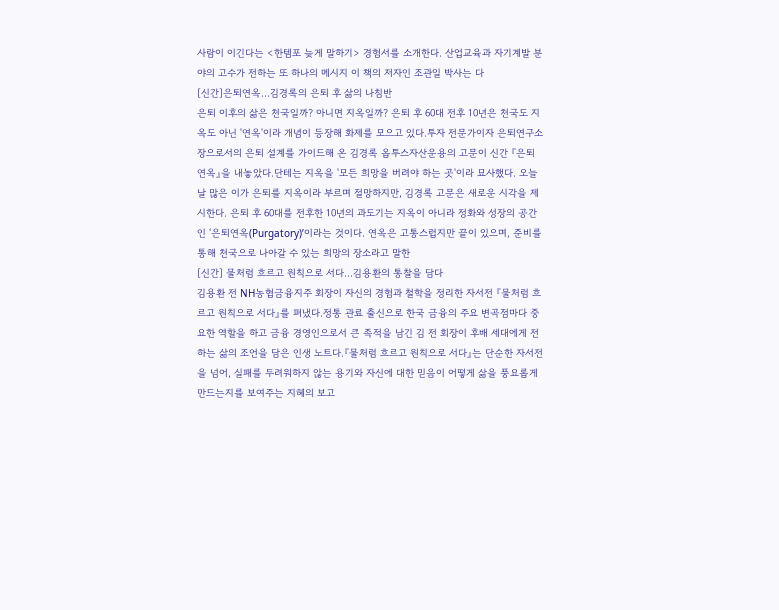사람이 이긴다는 <한템포 늦게 말하기> 경험서를 소개한다. 산업교육과 자기계발 분야의 고수가 전하는 또 하나의 메시지 이 책의 저자인 조관일 박사는 다
[신간]은퇴연옥…김경록의 은퇴 후 삶의 나침반
은퇴 이후의 삶은 천국일까? 아니면 지옥일까? 은퇴 후 60대 전후 10년은 천국도 지옥도 아닌 '연옥'이라 개념이 등장해 화제를 모으고 있다.투자 전문가이자 은퇴연구소장으로서의 은퇴 설계를 가이드해 온 김경록 옵투스자산운용의 고문이 신간 『은퇴연옥』을 내놓았다.단테는 지옥을 '모든 희망을 버려야 하는 곳'이라 묘사했다. 오늘날 많은 이가 은퇴를 지옥이라 부르며 절망하지만, 김경록 고문은 새로운 시각을 제시한다. 은퇴 후 60대를 전후한 10년의 과도기는 지옥이 아니라 정화와 성장의 공간인 ‘은퇴연옥(Purgatory)’이라는 것이다. 연옥은 고통스럽지만 끝이 있으며, 준비를 통해 천국으로 나아갈 수 있는 희망의 장소라고 말한
[신간] 물처럼 흐르고 원칙으로 서다…김용환의 통찰을 담다
김용환 전 NH농협금융지주 회장이 자신의 경험과 철학을 정리한 자서전 『물처럼 흐르고 원칙으로 서다』를 펴냈다.정통 관료 출신으로 한국 금융의 주요 변곡점마다 중요한 역할을 하고 금융 경영인으로서 큰 족적을 남긴 김 전 회장이 후배 세대에게 전하는 삶의 조언을 담은 인생 노트다.『물처럼 흐르고 원칙으로 서다』는 단순한 자서전을 넘어, 실패를 두려워하지 않는 용기와 자신에 대한 믿음이 어떻게 삶을 풍요롭게 만드는지를 보여주는 지혜의 보고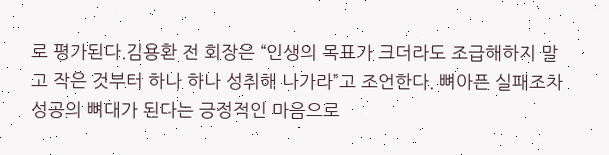로 평가된다.김용환 전 회장은 “인생의 목표가 크더라도 조급해하지 말고 작은 것부터 하나 하나 성취해 나가라”고 조언한다. 뼈아픈 실패조차 성공의 뼈대가 된다는 긍정적인 마음으로